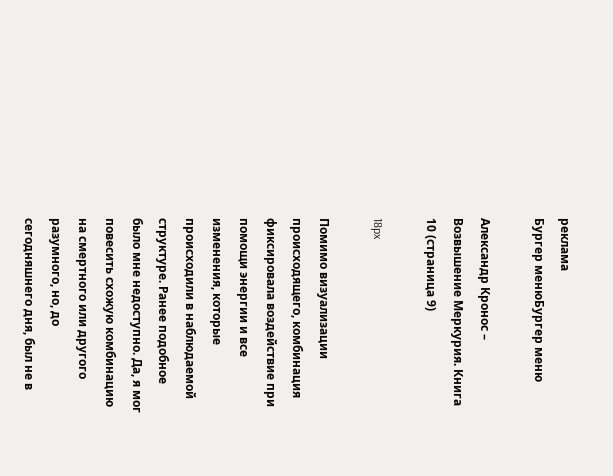реклама
Бургер менюБургер меню

Александр Кронос – Возвышение Меркурия. Книга 10 (страница 9)

18px

Помимо визуализации происходящего, комбинация фиксировала воздействие при помощи энергии и все изменения, которые происходили в наблюдаемой структуре. Ранее подобное было мне недоступно. Да, я мог повесить схожую комбинацию на смертного или другого разумного, но, до сегодняшнего дня, был не в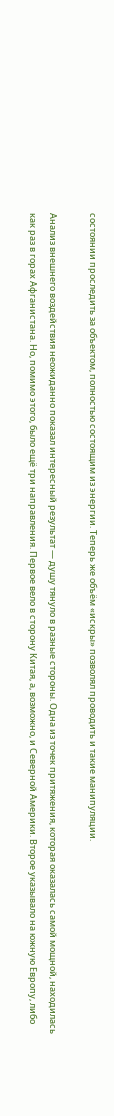состоянии проследить за объектом, полностью состоящим из энергии. Теперь же объём «искры» позволял проводить и такие манипуляции.

Анализ внешнего воздействия неожиданно показал интересный результат — душу тянуло в разные стороны. Одна из точек притяжения, которая оказалась самой мощной, находилась как раз в горах Афганистана. Но, помимо этого, было ещё три направления. Первое вело в сторону Китая, а, возможно, и Северной Америки. Второе указывало на южную Европу, либо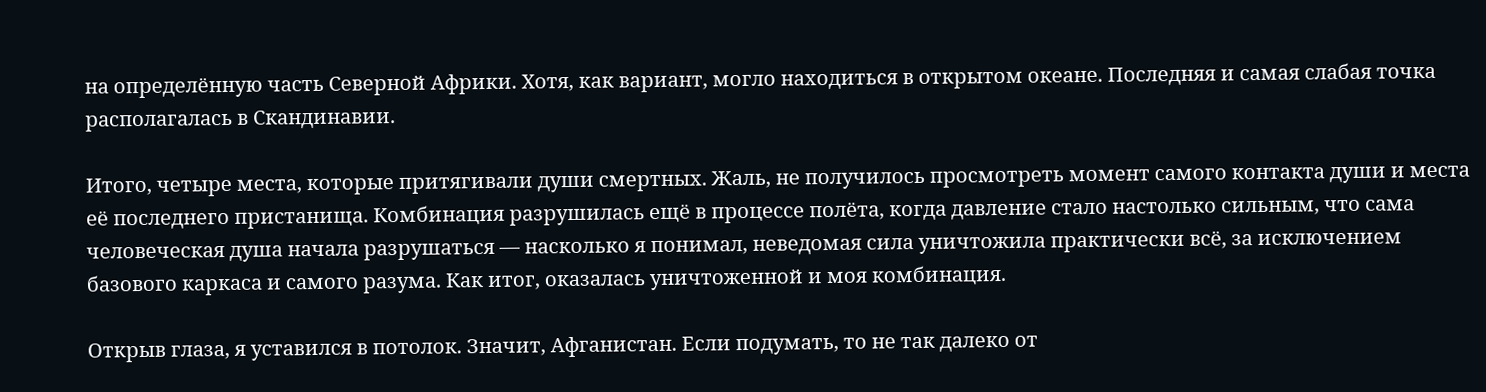на определённую часть Северной Африки. Хотя, как вариант, могло находиться в открытом океане. Последняя и самая слабая точка располагалась в Скандинавии.

Итого, четыре места, которые притягивали души смертных. Жаль, не получилось просмотреть момент самого контакта души и места её последнего пристанища. Комбинация разрушилась ещё в процессе полёта, когда давление стало настолько сильным, что сама человеческая душа начала разрушаться — насколько я понимал, неведомая сила уничтожила практически всё, за исключением базового каркаса и самого разума. Как итог, оказалась уничтоженной и моя комбинация.

Открыв глаза, я уставился в потолок. Значит, Афганистан. Если подумать, то не так далеко от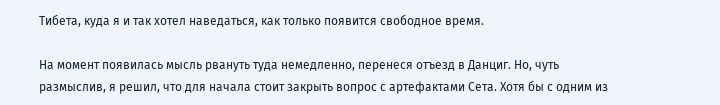Тибета, куда я и так хотел наведаться, как только появится свободное время.

На момент появилась мысль рвануть туда немедленно, перенеся отъезд в Данциг. Но, чуть размыслив, я решил, что для начала стоит закрыть вопрос с артефактами Сета. Хотя бы с одним из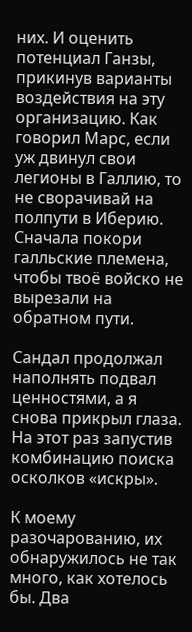них. И оценить потенциал Ганзы, прикинув варианты воздействия на эту организацию. Как говорил Марс, если уж двинул свои легионы в Галлию, то не сворачивай на полпути в Иберию. Сначала покори галльские племена, чтобы твоё войско не вырезали на обратном пути.

Сандал продолжал наполнять подвал ценностями, а я снова прикрыл глаза. На этот раз запустив комбинацию поиска осколков «искры».

К моему разочарованию, их обнаружилось не так много, как хотелось бы. Два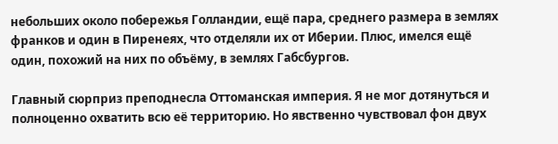небольших около побережья Голландии, ещё пара, среднего размера в землях франков и один в Пиренеях, что отделяли их от Иберии. Плюс, имелся ещё один, похожий на них по объёму, в землях Габсбургов.

Главный сюрприз преподнесла Оттоманская империя. Я не мог дотянуться и полноценно охватить всю её территорию. Но явственно чувствовал фон двух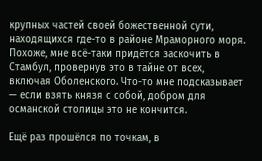крупных частей своей божественной сути, находящихся где-то в районе Мраморного моря. Похоже, мне всё-таки придётся заскочить в Стамбул, провернув это в тайне от всех, включая Оболенского. Что-то мне подсказывает — если взять князя с собой, добром для османской столицы это не кончится.

Ещё раз прошёлся по точкам, в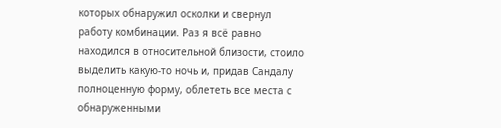которых обнаружил осколки и свернул работу комбинации. Раз я всё равно находился в относительной близости, стоило выделить какую-то ночь и, придав Сандалу полноценную форму, облететь все места с обнаруженными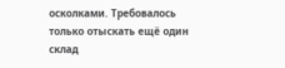осколками. Требовалось только отыскать ещё один склад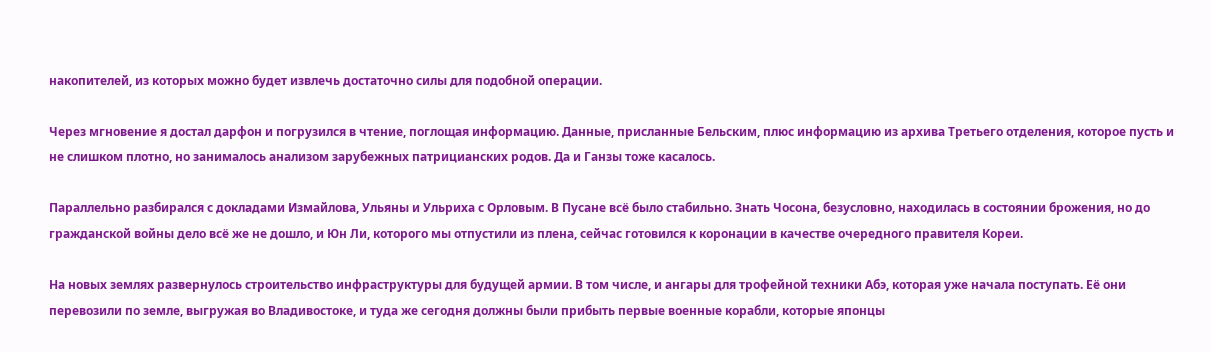накопителей, из которых можно будет извлечь достаточно силы для подобной операции.

Через мгновение я достал дарфон и погрузился в чтение, поглощая информацию. Данные, присланные Бельским, плюс информацию из архива Третьего отделения, которое пусть и не слишком плотно, но занималось анализом зарубежных патрицианских родов. Да и Ганзы тоже касалось.

Параллельно разбирался с докладами Измайлова, Ульяны и Ульриха с Орловым. В Пусане всё было стабильно. Знать Чосона, безусловно, находилась в состоянии брожения, но до гражданской войны дело всё же не дошло, и Юн Ли, которого мы отпустили из плена, сейчас готовился к коронации в качестве очередного правителя Кореи.

На новых землях развернулось строительство инфраструктуры для будущей армии. В том числе, и ангары для трофейной техники Абэ, которая уже начала поступать. Её они перевозили по земле, выгружая во Владивостоке, и туда же сегодня должны были прибыть первые военные корабли, которые японцы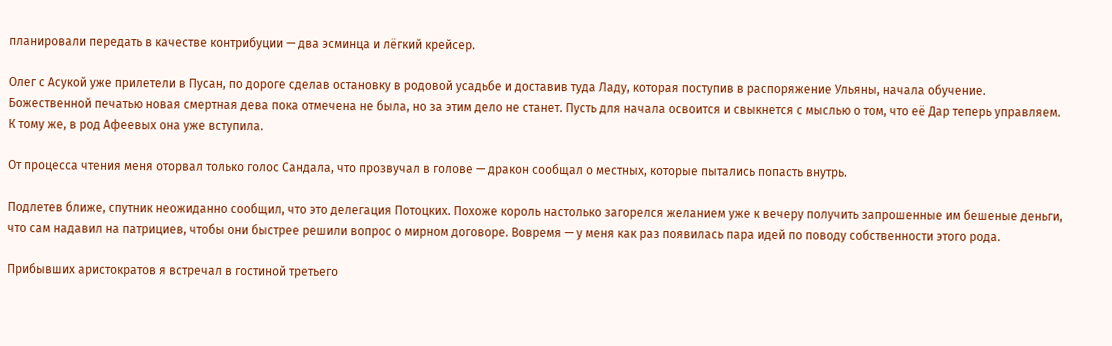планировали передать в качестве контрибуции — два эсминца и лёгкий крейсер.

Олег с Асукой уже прилетели в Пусан, по дороге сделав остановку в родовой усадьбе и доставив туда Ладу, которая поступив в распоряжение Ульяны, начала обучение. Божественной печатью новая смертная дева пока отмечена не была, но за этим дело не станет. Пусть для начала освоится и свыкнется с мыслью о том, что её Дар теперь управляем. К тому же, в род Афеевых она уже вступила.

От процесса чтения меня оторвал только голос Сандала, что прозвучал в голове — дракон сообщал о местных, которые пытались попасть внутрь.

Подлетев ближе, спутник неожиданно сообщил, что это делегация Потоцких. Похоже король настолько загорелся желанием уже к вечеру получить запрошенные им бешеные деньги, что сам надавил на патрициев, чтобы они быстрее решили вопрос о мирном договоре. Вовремя — у меня как раз появилась пара идей по поводу собственности этого рода.

Прибывших аристократов я встречал в гостиной третьего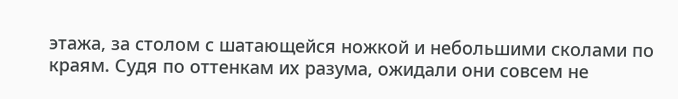этажа, за столом с шатающейся ножкой и небольшими сколами по краям. Судя по оттенкам их разума, ожидали они совсем не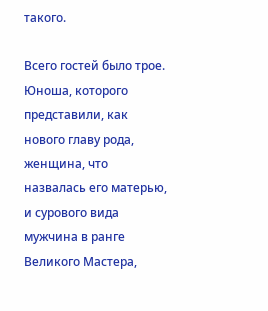такого.

Всего гостей было трое. Юноша, которого представили, как нового главу рода, женщина, что назвалась его матерью, и сурового вида мужчина в ранге Великого Мастера,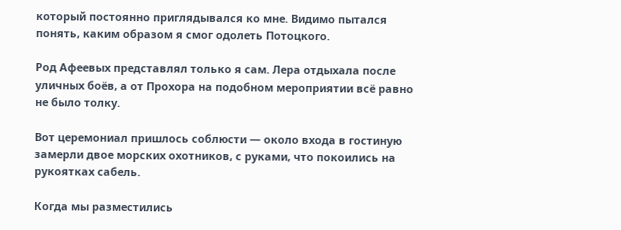который постоянно приглядывался ко мне. Видимо пытался понять, каким образом я смог одолеть Потоцкого.

Род Афеевых представлял только я сам. Лера отдыхала после уличных боёв, а от Прохора на подобном мероприятии всё равно не было толку.

Вот церемониал пришлось соблюсти — около входа в гостиную замерли двое морских охотников, с руками, что покоились на рукоятках сабель.

Когда мы разместились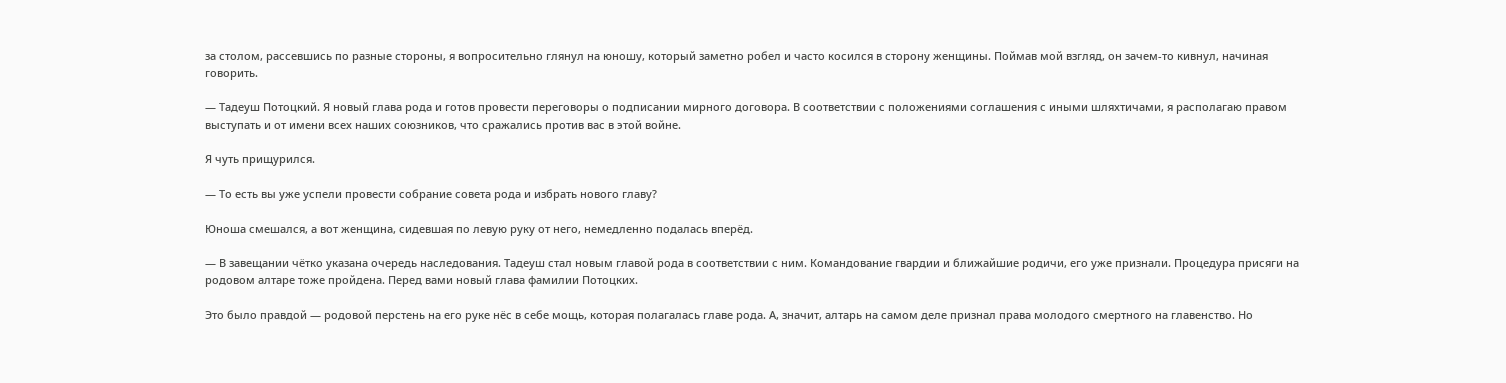за столом, рассевшись по разные стороны, я вопросительно глянул на юношу, который заметно робел и часто косился в сторону женщины. Поймав мой взгляд, он зачем-то кивнул, начиная говорить.

— Тадеуш Потоцкий. Я новый глава рода и готов провести переговоры о подписании мирного договора. В соответствии с положениями соглашения с иными шляхтичами, я располагаю правом выступать и от имени всех наших союзников, что сражались против вас в этой войне.

Я чуть прищурился.

— То есть вы уже успели провести собрание совета рода и избрать нового главу?

Юноша смешался, а вот женщина, сидевшая по левую руку от него, немедленно подалась вперёд.

— В завещании чётко указана очередь наследования. Тадеуш стал новым главой рода в соответствии с ним. Командование гвардии и ближайшие родичи, его уже признали. Процедура присяги на родовом алтаре тоже пройдена. Перед вами новый глава фамилии Потоцких.

Это было правдой — родовой перстень на его руке нёс в себе мощь, которая полагалась главе рода. А, значит, алтарь на самом деле признал права молодого смертного на главенство. Но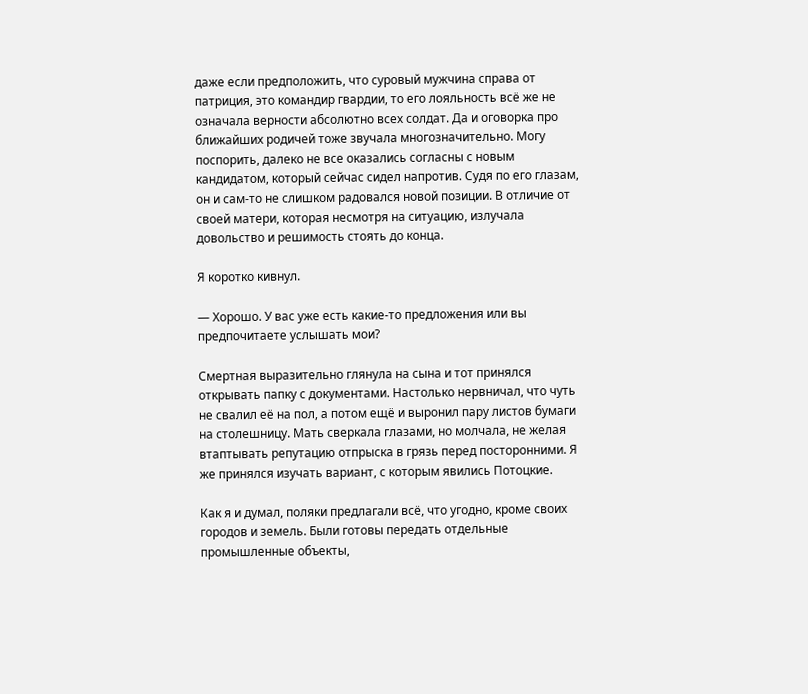даже если предположить, что суровый мужчина справа от патриция, это командир гвардии, то его лояльность всё же не означала верности абсолютно всех солдат. Да и оговорка про ближайших родичей тоже звучала многозначительно. Могу поспорить, далеко не все оказались согласны с новым кандидатом, который сейчас сидел напротив. Судя по его глазам, он и сам-то не слишком радовался новой позиции. В отличие от своей матери, которая несмотря на ситуацию, излучала довольство и решимость стоять до конца.

Я коротко кивнул.

— Хорошо. У вас уже есть какие-то предложения или вы предпочитаете услышать мои?

Смертная выразительно глянула на сына и тот принялся открывать папку с документами. Настолько нервничал, что чуть не свалил её на пол, а потом ещё и выронил пару листов бумаги на столешницу. Мать сверкала глазами, но молчала, не желая втаптывать репутацию отпрыска в грязь перед посторонними. Я же принялся изучать вариант, с которым явились Потоцкие.

Как я и думал, поляки предлагали всё, что угодно, кроме своих городов и земель. Были готовы передать отдельные промышленные объекты,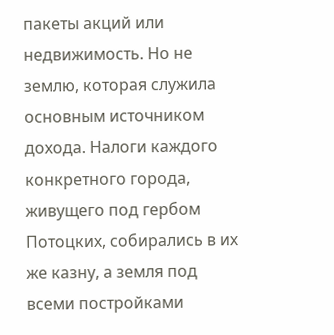пакеты акций или недвижимость. Но не землю, которая служила основным источником дохода. Налоги каждого конкретного города, живущего под гербом Потоцких, собирались в их же казну, а земля под всеми постройками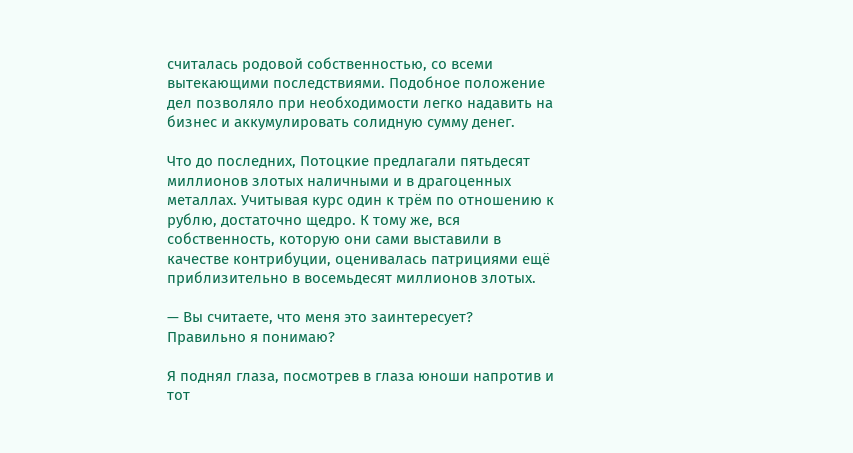считалась родовой собственностью, со всеми вытекающими последствиями. Подобное положение дел позволяло при необходимости легко надавить на бизнес и аккумулировать солидную сумму денег.

Что до последних, Потоцкие предлагали пятьдесят миллионов злотых наличными и в драгоценных металлах. Учитывая курс один к трём по отношению к рублю, достаточно щедро. К тому же, вся собственность, которую они сами выставили в качестве контрибуции, оценивалась патрициями ещё приблизительно в восемьдесят миллионов злотых.

— Вы считаете, что меня это заинтересует? Правильно я понимаю?

Я поднял глаза, посмотрев в глаза юноши напротив и тот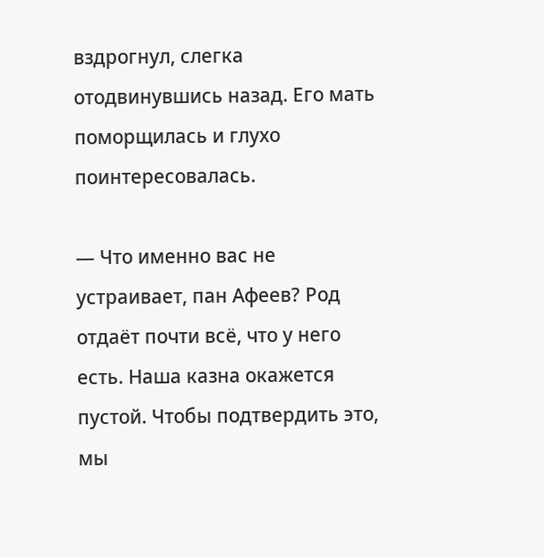вздрогнул, слегка отодвинувшись назад. Его мать поморщилась и глухо поинтересовалась.

— Что именно вас не устраивает, пан Афеев? Род отдаёт почти всё, что у него есть. Наша казна окажется пустой. Чтобы подтвердить это, мы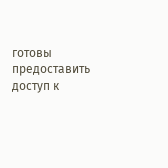готовы предоставить доступ к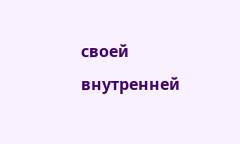своей внутренней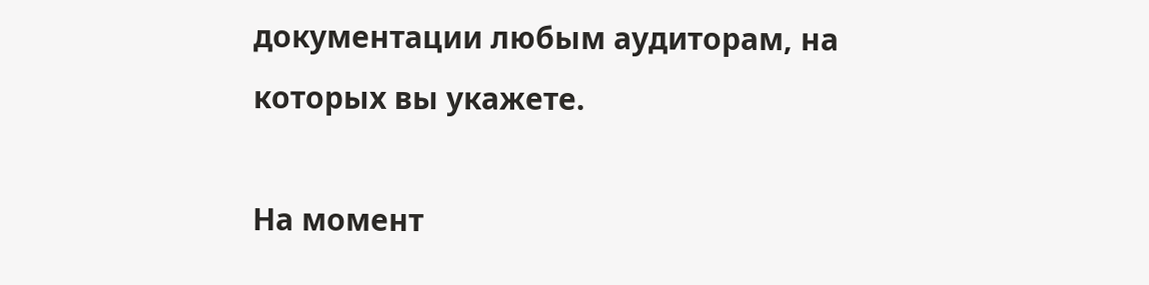документации любым аудиторам, на которых вы укажете.

На момент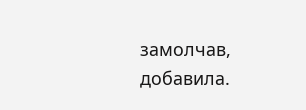замолчав, добавила.